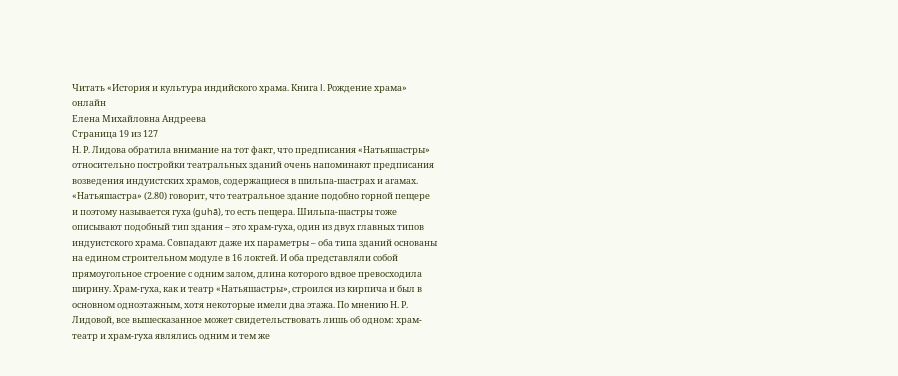Читать «История и культура индийского храма. Книга I. Рождение храма» онлайн
Елена Михайловна Андреева
Страница 19 из 127
Н. Р. Лидова обратила внимание на тот факт, что предписания «Натьяшастры» относительно постройки театральных зданий очень напоминают предписания возведения индуистских храмов, содержащиеся в шильпа-шастрах и агамах. «Натьяшастра» (2.80) говорит, что театральное здание подобно горной пещере и поэтому называется гуха (guhā), то есть пещера. Шильпа-шастры тоже описывают подобный тип здания – это храм-гуха, один из двух главных типов индуистского храма. Совпадают даже их параметры – оба типа зданий основаны на едином строительном модуле в 16 локтей. И оба представляли собой прямоугольное строение с одним залом, длина которого вдвое превосходила ширину. Храм-гуха, как и театр «Натьяшастры», строился из кирпича и был в основном одноэтажным, хотя некоторые имели два этажа. По мнению Н. Р. Лидовой, все вышесказанное может свидетельствовать лишь об одном: храм-театр и храм-гуха являлись одним и тем же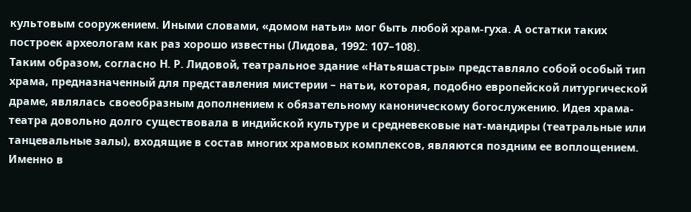культовым сооружением. Иными словами, «домом натьи» мог быть любой храм-гуха. А остатки таких построек археологам как раз хорошо известны (Лидова, 1992: 107–108).
Таким образом, согласно Н. Р. Лидовой, театральное здание «Натьяшастры» представляло собой особый тип храма, предназначенный для представления мистерии – натьи, которая, подобно европейской литургической драме, являлась своеобразным дополнением к обязательному каноническому богослужению. Идея храма-театра довольно долго существовала в индийской культуре и средневековые нат-мандиры (театральные или танцевальные залы), входящие в состав многих храмовых комплексов, являются поздним ее воплощением. Именно в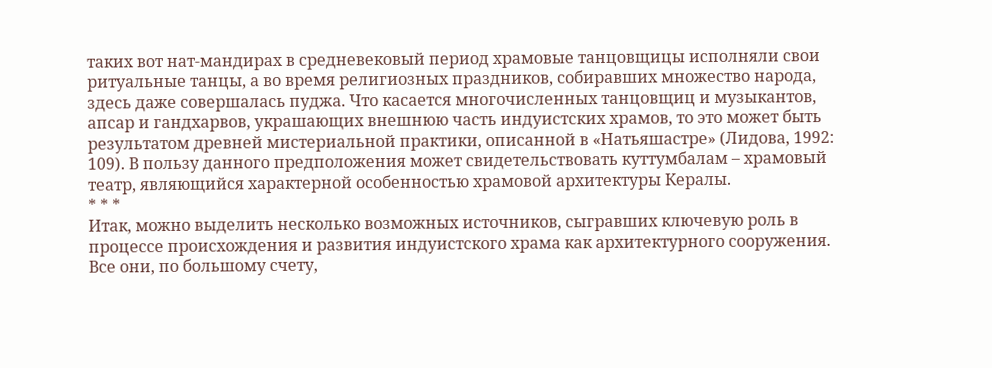таких вот нат-мандирах в средневековый период храмовые танцовщицы исполняли свои ритуальные танцы, а во время религиозных праздников, собиравших множество народа, здесь даже совершалась пуджа. Что касается многочисленных танцовщиц и музыкантов, апсар и гандхарвов, украшающих внешнюю часть индуистских храмов, то это может быть результатом древней мистериальной практики, описанной в «Натьяшастре» (Лидова, 1992: 109). В пользу данного предположения может свидетельствовать куттумбалам – храмовый театр, являющийся характерной особенностью храмовой архитектуры Кералы.
* * *
Итак, можно выделить несколько возможных источников, сыгравших ключевую роль в процессе происхождения и развития индуистского храма как архитектурного сооружения. Все они, по большому счету,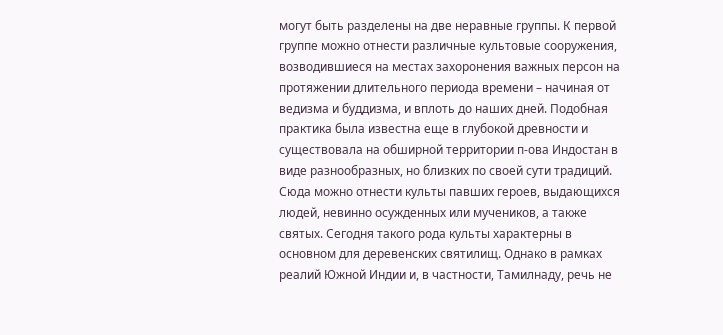могут быть разделены на две неравные группы. К первой группе можно отнести различные культовые сооружения, возводившиеся на местах захоронения важных персон на протяжении длительного периода времени – начиная от ведизма и буддизма, и вплоть до наших дней. Подобная практика была известна еще в глубокой древности и существовала на обширной территории п-ова Индостан в виде разнообразных, но близких по своей сути традиций. Сюда можно отнести культы павших героев, выдающихся людей, невинно осужденных или мучеников, а также святых. Сегодня такого рода культы характерны в основном для деревенских святилищ. Однако в рамках реалий Южной Индии и, в частности, Тамилнаду, речь не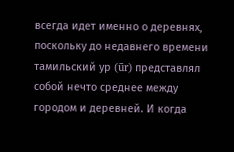всегда идет именно о деревнях, поскольку до недавнего времени тамильский ур (ūr) представлял собой нечто среднее между городом и деревней. И когда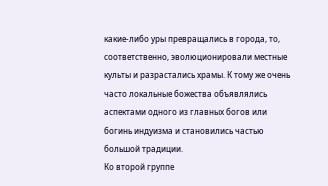какие-либо уры превращались в города, то, соответственно, эволюционировали местные культы и разрастались храмы. К тому же очень часто локальные божества объявлялись аспектами одного из главных богов или богинь индуизма и становились частью большой традиции.
Ко второй группе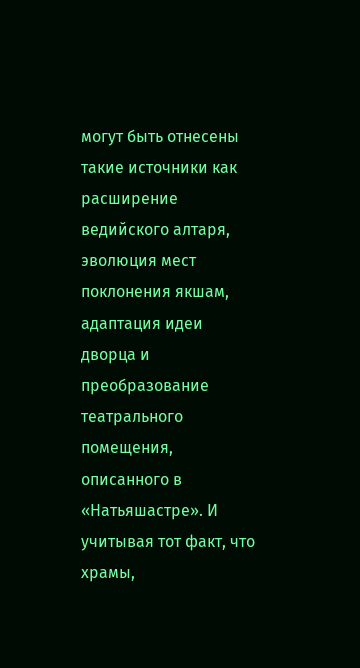могут быть отнесены такие источники как расширение ведийского алтаря, эволюция мест поклонения якшам, адаптация идеи дворца и преобразование театрального помещения, описанного в «Натьяшастре». И учитывая тот факт, что храмы,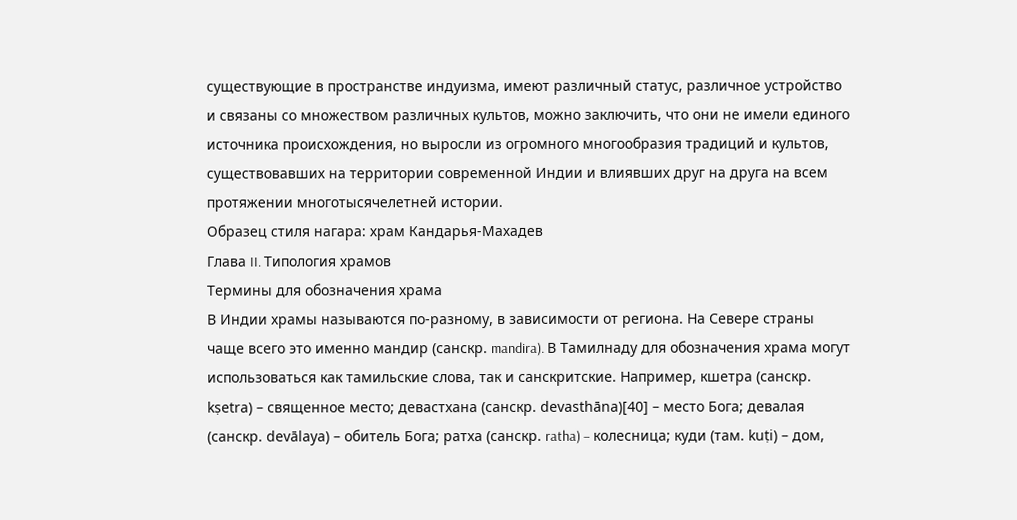существующие в пространстве индуизма, имеют различный статус, различное устройство и связаны со множеством различных культов, можно заключить, что они не имели единого источника происхождения, но выросли из огромного многообразия традиций и культов, существовавших на территории современной Индии и влиявших друг на друга на всем протяжении многотысячелетней истории.
Образец стиля нагара: храм Кандарья-Махадев
Глава II. Типология храмов
Термины для обозначения храма
В Индии храмы называются по-разному, в зависимости от региона. На Севере страны чаще всего это именно мандир (санскр. mandira). В Тамилнаду для обозначения храма могут использоваться как тамильские слова, так и санскритские. Например, кшетра (санскр. kṣetra) – священное место; девастхана (санскр. devasthāna)[40] – место Бога; девалая (санскр. devālaya) – обитель Бога; ратха (санскр. ratha) – колесница; куди (там. kuṭi) – дом,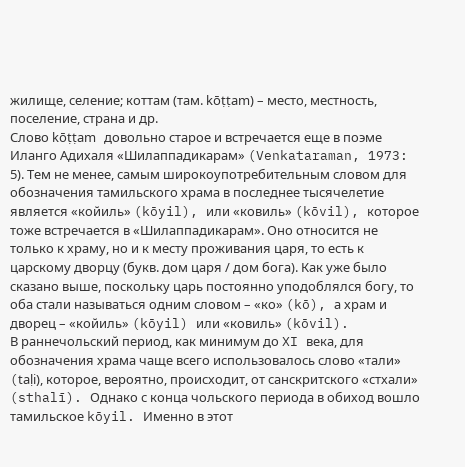жилище, селение; коттам (там. kōṭṭam) – место, местность, поселение, страна и др.
Слово kōṭṭam довольно старое и встречается еще в поэме Иланго Адихаля «Шилаппадикарам» (Venkataraman, 1973: 5). Тем не менее, самым широкоупотребительным словом для обозначения тамильского храма в последнее тысячелетие является «койиль» (kōyil), или «ковиль» (kōvil), которое тоже встречается в «Шилаппадикарам». Оно относится не только к храму, но и к месту проживания царя, то есть к царскому дворцу (букв. дом царя / дом бога). Как уже было сказано выше, поскольку царь постоянно уподоблялся богу, то оба стали называться одним словом – «ко» (kō), а храм и дворец – «койиль» (kōyil) или «ковиль» (kōvil).
В раннечольский период, как минимум до XI века, для обозначения храма чаще всего использовалось слово «тали» (taḷi), которое, вероятно, происходит, от санскритского «стхали» (sthalī). Однако с конца чольского периода в обиход вошло тамильское kōyil. Именно в этот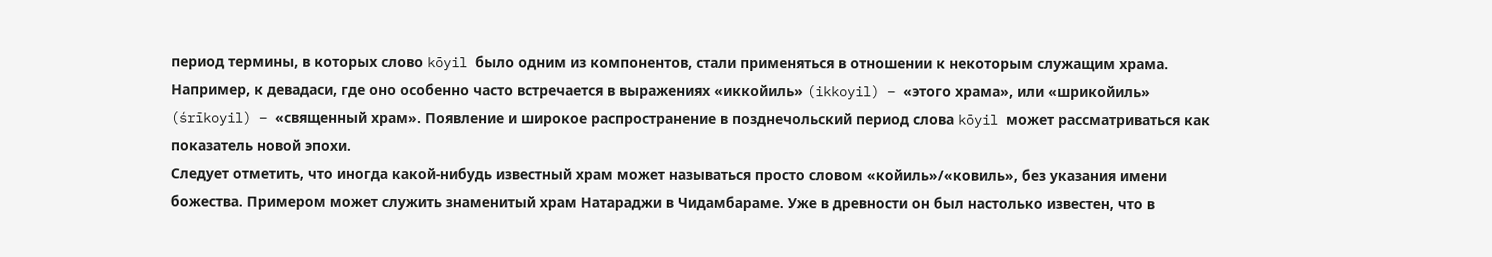период термины, в которых слово kōyil было одним из компонентов, стали применяться в отношении к некоторым служащим храма. Например, к девадаси, где оно особенно часто встречается в выражениях «иккойиль» (ikkoyil) – «этого храма», или «шрикойиль» (śrīkoyil) – «священный храм». Появление и широкое распространение в позднечольский период слова kōyil может рассматриваться как показатель новой эпохи.
Следует отметить, что иногда какой-нибудь известный храм может называться просто словом «койиль»/«ковиль», без указания имени божества. Примером может служить знаменитый храм Натараджи в Чидамбараме. Уже в древности он был настолько известен, что в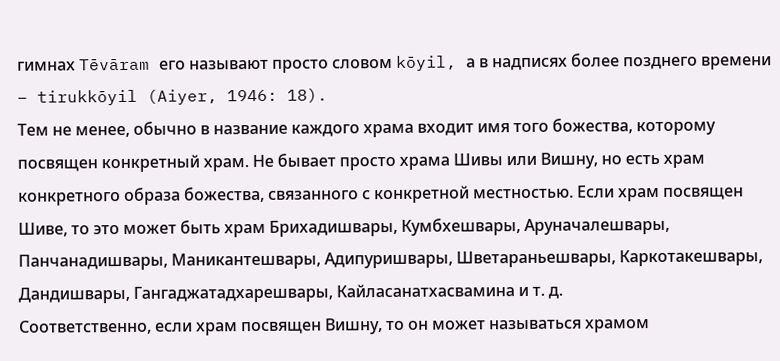гимнах Tēvāram его называют просто словом kōyil, а в надписях более позднего времени – tirukkōyil (Aiyer, 1946: 18).
Тем не менее, обычно в название каждого храма входит имя того божества, которому посвящен конкретный храм. Не бывает просто храма Шивы или Вишну, но есть храм конкретного образа божества, связанного с конкретной местностью. Если храм посвящен Шиве, то это может быть храм Брихадишвары, Кумбхешвары, Аруначалешвары, Панчанадишвары, Маникантешвары, Адипуришвары, Шветараньешвары, Каркотакешвары, Дандишвары, Гангаджатадхарешвары, Кайласанатхасвамина и т. д.
Соответственно, если храм посвящен Вишну, то он может называться храмом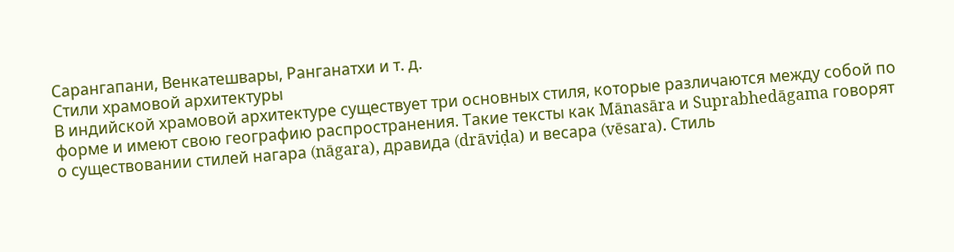Сарангапани, Венкатешвары, Ранганатхи и т. д.
Стили храмовой архитектуры
В индийской храмовой архитектуре существует три основных стиля, которые различаются между собой по форме и имеют свою географию распространения. Такие тексты как Mānasāra и Suprabhedāgama говорят о существовании стилей нагара (nāgara), дравида (drāviḍa) и весара (vēsara). Стиль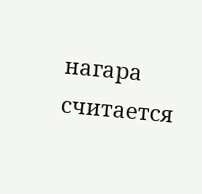нагара считается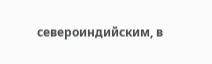североиндийским, в